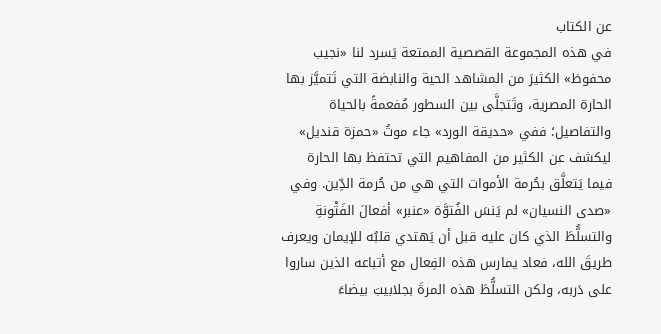عن الكتاب
في هذه المجموعة القصصية الممتعة يَسرد لنا «نجيب محفوظ» الكثيرَ من المشاهد الحية والنابضة التي تَتميَّز بها الحارة المصرية، وتَتجلَّى بين السطور مُفعمةً بالحياة والتفاصيل؛ ففي «حديقة الورد» جاء موتُ «حمزة قنديل» ليكشف عن الكثير من المفاهيم التي تحتفظ بها الحارة فيما يَتعلَّق بحُرمة الأموات التي هي من حُرمة الدِّين. وفي «صدى النسيان» لم يَنسَ الفُتوَّة «عنبر» أفعالَ الفَتْونةِ والتسلُّطَ الذي كان عليه قبل أن يَهتدي قلبُه للإيمان ويعرف طريقَ الله، فعاد يمارس هذه الفِعال مع أتباعه الذين ساروا على دَربه، ولكن التسلُّطَ هذه المرةَ بجلابيبَ بيضاءَ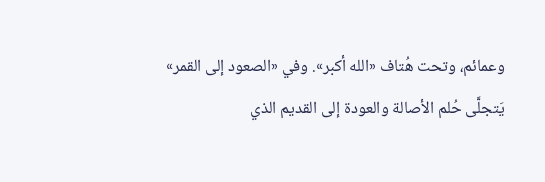وعمائم، وتحت هُتاف «الله أكبر». وفي «الصعود إلى القمر» يَتجلَّى حُلم الأصالة والعودة إلى القديم الذي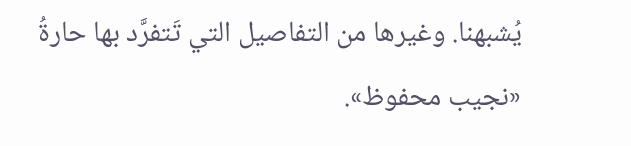يُشبهنا. وغيرها من التفاصيل التي تَتفرَّد بها حارةُ «نجيب محفوظ».